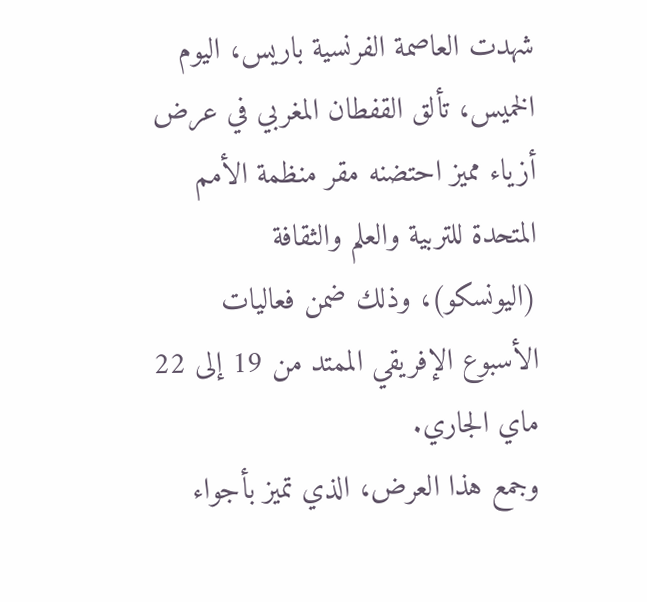شهدت العاصمة الفرنسية باريس، اليوم الخميس، تألق القفطان المغربي في عرض أزياء مميز احتضنه مقر منظمة الأمم المتحدة للتربية والعلم والثقافة (اليونسكو)، وذلك ضمن فعاليات الأسبوع الإفريقي الممتد من 19 إلى 22 ماي الجاري.
وجمع هذا العرض، الذي تميز بأجواء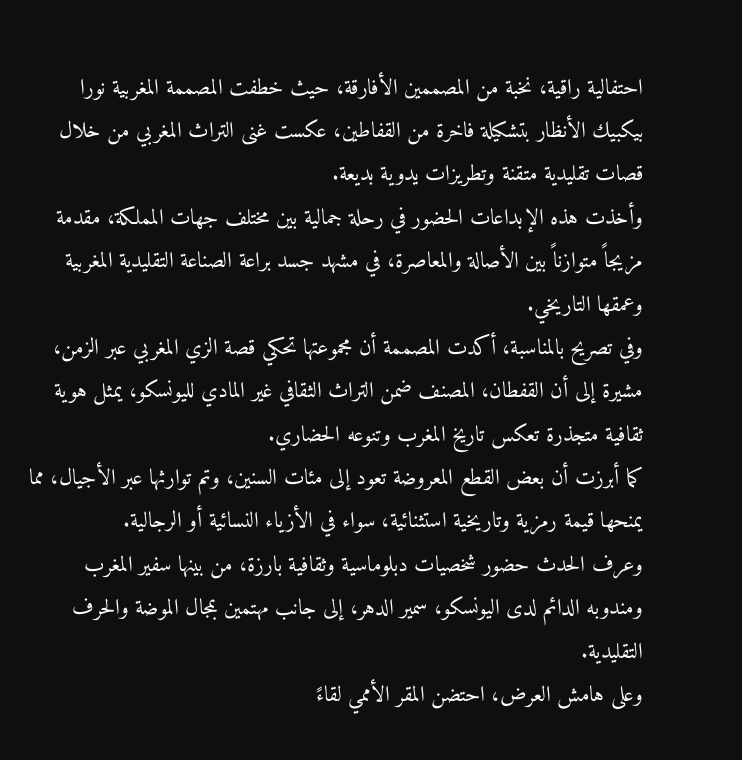احتفالية راقية، نخبة من المصممين الأفارقة، حيث خطفت المصممة المغربية نورا بيكبيك الأنظار بتشكيلة فاخرة من القفاطين، عكست غنى التراث المغربي من خلال قصات تقليدية متقنة وتطريزات يدوية بديعة.
وأخذت هذه الإبداعات الحضور في رحلة جمالية بين مختلف جهات المملكة، مقدمة مزيجاً متوازناً بين الأصالة والمعاصرة، في مشهد جسد براعة الصناعة التقليدية المغربية وعمقها التاريخي.
وفي تصريح بالمناسبة، أكدت المصممة أن مجموعتها تحكي قصة الزي المغربي عبر الزمن، مشيرة إلى أن القفطان، المصنف ضمن التراث الثقافي غير المادي لليونسكو، يمثل هوية ثقافية متجذرة تعكس تاريخ المغرب وتنوعه الحضاري.
كما أبرزت أن بعض القطع المعروضة تعود إلى مئات السنين، وتم توارثها عبر الأجيال، مما يمنحها قيمة رمزية وتاريخية استثنائية، سواء في الأزياء النسائية أو الرجالية.
وعرف الحدث حضور شخصيات دبلوماسية وثقافية بارزة، من بينها سفير المغرب ومندوبه الدائم لدى اليونسكو، سمير الدهر، إلى جانب مهتمين بمجال الموضة والحرف التقليدية.
وعلى هامش العرض، احتضن المقر الأممي لقاءً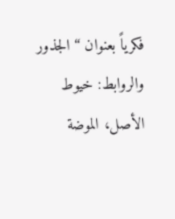فكرياً بعنوان “الجذور والروابط: خيوط الأصل، الموضة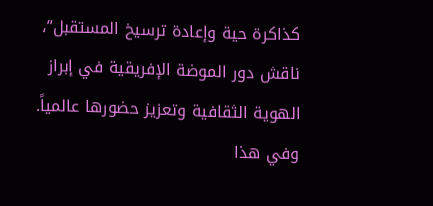كذاكرة حية وإعادة ترسيخ المستقبل”، ناقش دور الموضة الإفريقية في إبراز الهوية الثقافية وتعزيز حضورها عالمياً.
وفي هذا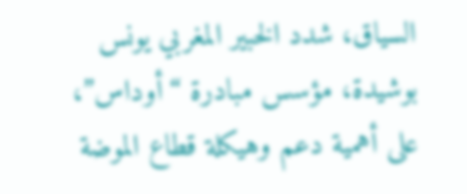السياق، شدد الخبير المغربي يونس بوشيدة، مؤسس مبادرة “أوداس”، على أهمية دعم وهيكلة قطاع الموضة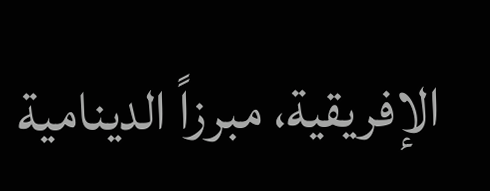الإفريقية، مبرزاً الدينامية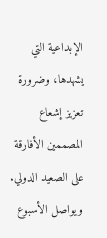الإبداعية التي يشهدها، وضرورة تعزيز إشعاع المصممين الأفارقة على الصعيد الدولي.
ويواصل الأسبوع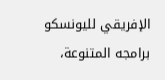الإفريقي لليونسكو برامجه المتنوعة،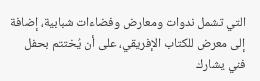التي تشمل ندوات ومعارض وفضاءات شبابية، إضافة إلى معرض للكتاب الإفريقي، على أن يُختتم بحفل فني يشارك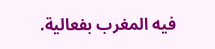فيه المغرب بفعالية.